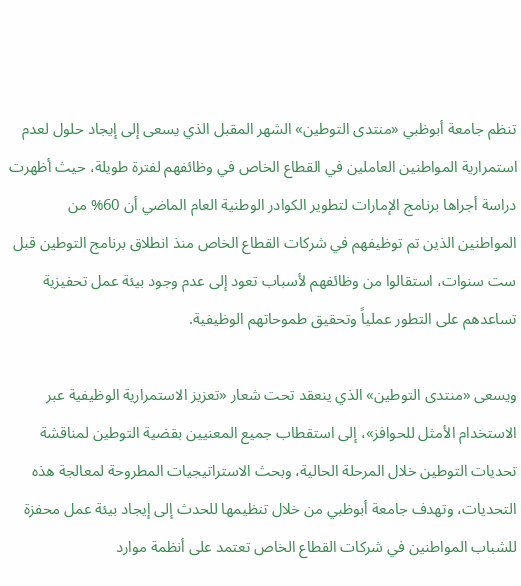تنظم جامعة أبوظبي «منتدى التوطين» الشهر المقبل الذي يسعى إلى إيجاد حلول لعدم استمرارية المواطنين العاملين في القطاع الخاص في وظائفهم لفترة طويلة، حيث أظهرت دراسة أجراها برنامج الإمارات لتطوير الكوادر الوطنية العام الماضي أن 60% من المواطنين الذين تم توظيفهم في شركات القطاع الخاص منذ انطلاق برنامج التوطين قبل ست سنوات، استقالوا من وظائفهم لأسباب تعود إلى عدم وجود بيئة عمل تحفيزية تساعدهم على التطور عملياً وتحقيق طموحاتهم الوظيفية.

ويسعى «منتدى التوطين» الذي ينعقد تحت شعار «تعزيز الاستمرارية الوظيفية عبر الاستخدام الأمثل للحوافز»، إلى استقطاب جميع المعنيين بقضية التوطين لمناقشة تحديات التوطين خلال المرحلة الحالية، وبحث الاستراتيجيات المطروحة لمعالجة هذه التحديات، وتهدف جامعة أبوظبي من خلال تنظيمها للحدث إلى إيجاد بيئة عمل محفزة للشباب المواطنين في شركات القطاع الخاص تعتمد على أنظمة موارد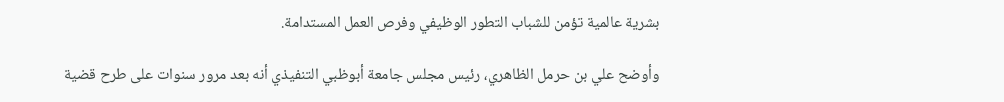بشرية عالمية تؤمن للشباب التطور الوظيفي وفرص العمل المستدامة.

وأوضح علي بن حرمل الظاهري، رئيس مجلس جامعة أبوظبي التنفيذي أنه بعد مرور سنوات على طرح قضية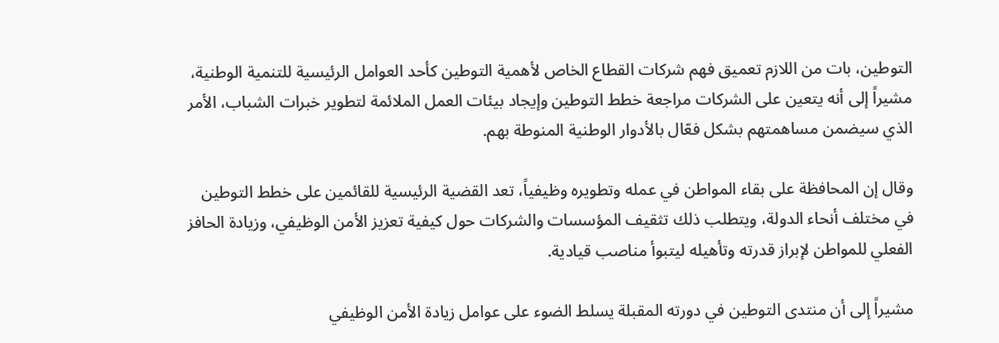التوطين، بات من اللازم تعميق فهم شركات القطاع الخاص لأهمية التوطين كأحد العوامل الرئيسية للتنمية الوطنية، مشيراً إلى أنه يتعين على الشركات مراجعة خطط التوطين وإيجاد بيئات العمل الملائمة لتطوير خبرات الشباب، الأمر الذي سيضمن مساهمتهم بشكل فعّال بالأدوار الوطنية المنوطة بهم.

وقال إن المحافظة على بقاء المواطن في عمله وتطويره وظيفياً، تعد القضية الرئيسية للقائمين على خطط التوطين في مختلف أنحاء الدولة، ويتطلب ذلك تثقيف المؤسسات والشركات حول كيفية تعزيز الأمن الوظيفي، وزيادة الحافز الفعلي للمواطن لإبراز قدرته وتأهيله ليتبوأ مناصب قيادية.

مشيراً إلى أن منتدى التوطين في دورته المقبلة يسلط الضوء على عوامل زيادة الأمن الوظيفي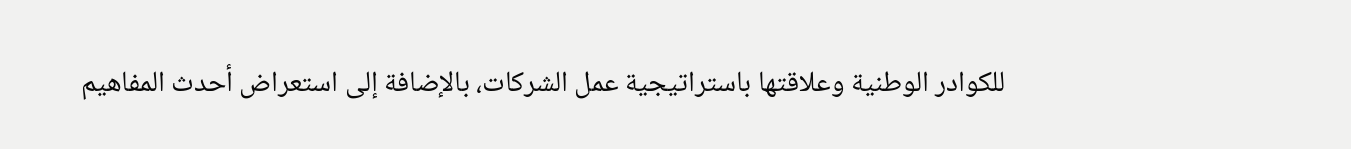للكوادر الوطنية وعلاقتها باستراتيجية عمل الشركات، بالإضافة إلى استعراض أحدث المفاهيم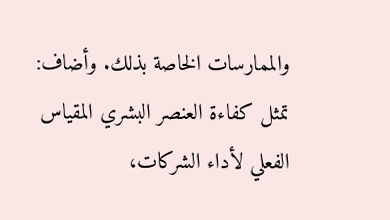والممارسات الخاصة بذلك. وأضاف: تمثل كفاءة العنصر البشري المقياس الفعلي لأداء الشركات،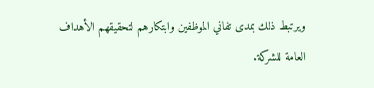ويرتبط ذلك بمدى تفاني الموظفين وابتكارهم لتحقيقهم الأهداف العامة للشركة.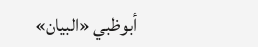أبوظبي «البيان»